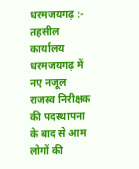धरमजयगढ़ :- तहसील कार्यालय धरमजयगढ़ में नए नजूल राजस्व निरीक्षक की पदस्थापना के बाद से आम लोगों की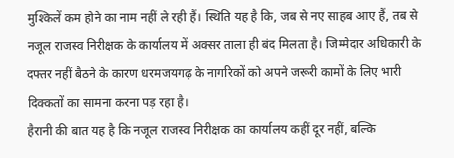मुश्किलें कम होने का नाम नहीं ले रही हैं। स्थिति यह है कि, जब से नए साहब आए हैं, तब से नजूल राजस्व निरीक्षक के कार्यालय में अक्सर ताला ही बंद मिलता है। जिम्मेदार अधिकारी के दफ्तर नहीं बैठने के कारण धरमजयगढ़ के नागरिकों को अपने जरूरी कामों के लिए भारी दिक्कतों का सामना करना पड़ रहा है।
हैरानी की बात यह है कि नजूल राजस्व निरीक्षक का कार्यालय कहीं दूर नहीं, बल्कि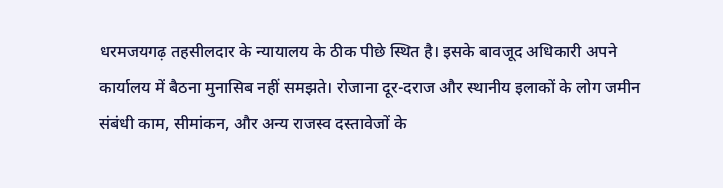धरमजयगढ़ तहसीलदार के न्यायालय के ठीक पीछे स्थित है। इसके बावजूद अधिकारी अपने कार्यालय में बैठना मुनासिब नहीं समझते। रोजाना दूर-दराज और स्थानीय इलाकों के लोग जमीन संबंधी काम, सीमांकन, और अन्य राजस्व दस्तावेजों के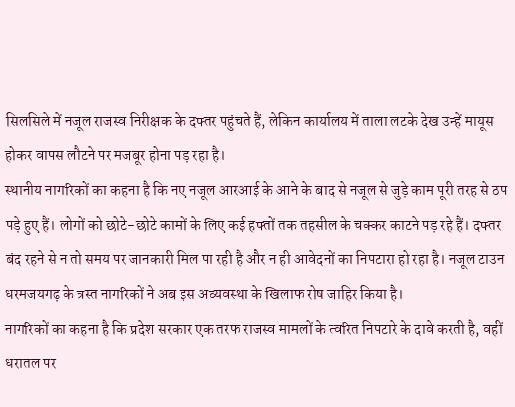सिलसिले में नजूल राजस्व निरीक्षक के दफ्तर पहुंचते हैं, लेकिन कार्यालय में ताला लटके देख उन्हें मायूस होकर वापस लौटने पर मजबूर होना पड़ रहा है।
स्थानीय नागरिकों का कहना है कि नए नजूल आरआई के आने के बाद से नजूल से जुड़े काम पूरी तरह से ठप पड़े हुए हैं। लोगों को छोटे-छोटे कामों के लिए कई हफ्तों तक तहसील के चक्कर काटने पड़ रहे हैं। दफ्तर बंद रहने से न तो समय पर जानकारी मिल पा रही है और न ही आवेदनों का निपटारा हो रहा है। नजूल टाउन धरमजयगढ़ के त्रस्त नागरिकों ने अब इस अव्यवस्था के खिलाफ रोष जाहिर किया है।
नागरिकों का कहना है कि प्रदेश सरकार एक तरफ राजस्व मामलों के त्वरित निपटारे के दावे करती है, वहीं धरातल पर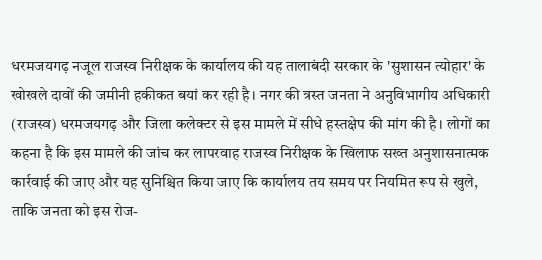धरमजयगढ़ नजूल राजस्व निरीक्षक के कार्यालय की यह तालाबंदी सरकार के 'सुशासन त्योहार' के खोखले दावों की जमीनी हकीकत बयां कर रही है। नगर की त्रस्त जनता ने अनुविभागीय अधिकारी (राजस्व) धरमजयगढ़ और जिला कलेक्टर से इस मामले में सीधे हस्तक्षेप की मांग की है। लोगों का कहना है कि इस मामले की जांच कर लापरवाह राजस्व निरीक्षक के खिलाफ सख्त अनुशासनात्मक कार्रवाई की जाए और यह सुनिश्चित किया जाए कि कार्यालय तय समय पर नियमित रूप से खुले, ताकि जनता को इस रोज-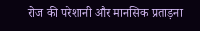रोज की परेशानी और मानसिक प्रताड़ना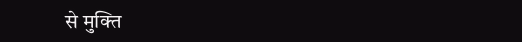से मुक्ति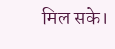मिल सके।